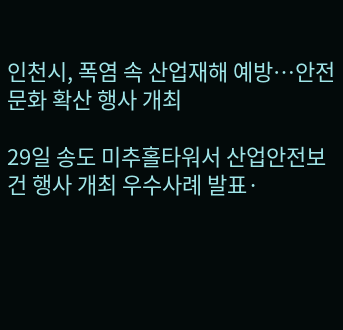인천시, 폭염 속 산업재해 예방…안전문화 확산 행사 개최

29일 송도 미추홀타워서 산업안전보건 행사 개최 우수사례 발표·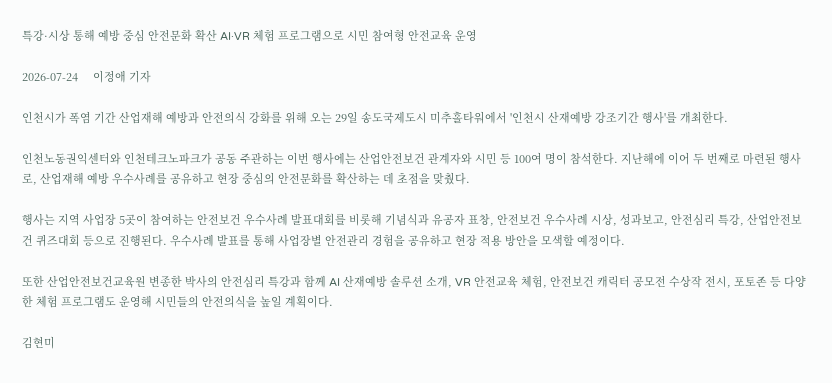특강·시상 통해 예방 중심 안전문화 확산 AI·VR 체험 프로그램으로 시민 참여형 안전교육 운영

2026-07-24     이정애 기자

인천시가 폭염 기간 산업재해 예방과 안전의식 강화를 위해 오는 29일 송도국제도시 미추홀타워에서 '인천시 산재예방 강조기간 행사'를 개최한다.

인천노동권익센터와 인천테크노파크가 공동 주관하는 이번 행사에는 산업안전보건 관계자와 시민 등 100여 명이 참석한다. 지난해에 이어 두 번째로 마련된 행사로, 산업재해 예방 우수사례를 공유하고 현장 중심의 안전문화를 확산하는 데 초점을 맞췄다.

행사는 지역 사업장 5곳이 참여하는 안전보건 우수사례 발표대회를 비롯해 기념식과 유공자 표창, 안전보건 우수사례 시상, 성과보고, 안전심리 특강, 산업안전보건 퀴즈대회 등으로 진행된다. 우수사례 발표를 통해 사업장별 안전관리 경험을 공유하고 현장 적용 방안을 모색할 예정이다.

또한 산업안전보건교육원 변종한 박사의 안전심리 특강과 함께 AI 산재예방 솔루션 소개, VR 안전교육 체험, 안전보건 캐릭터 공모전 수상작 전시, 포토존 등 다양한 체험 프로그램도 운영해 시민들의 안전의식을 높일 계획이다.

김현미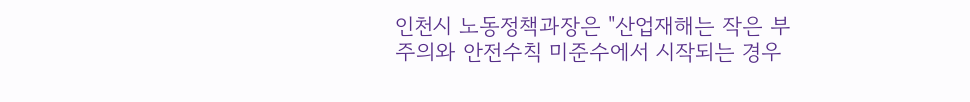인천시 노동정책과장은 "산업재해는 작은 부주의와 안전수칙 미준수에서 시작되는 경우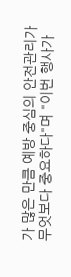가 많은 만큼 예방 중심의 안전관리가 무엇보다 중요하다"며 "이번 행사가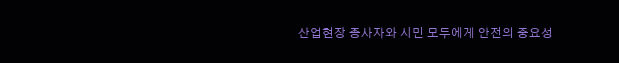산업현장 종사자와 시민 모두에게 안전의 중요성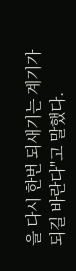을 다시 한번 되새기는 계기가 되길 바란다"고 말했다.